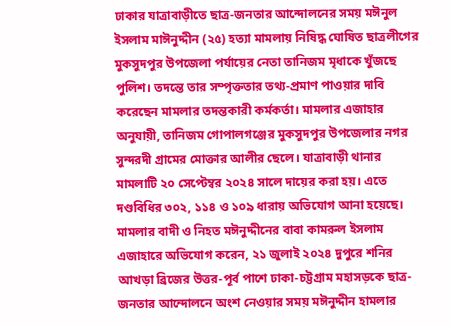ঢাকার যাত্রাবাড়ীতে ছাত্র-জনতার আন্দোলনের সময় মঈনুল ইসলাম মাঈনুদ্দীন (২৫) হত্যা মামলায় নিষিদ্ধ ঘোষিত ছাত্রলীগের মুকসুদপুর উপজেলা পর্যায়ের নেতা তানিজম মৃধাকে খুঁজছে পুলিশ। তদন্তে তার সম্পৃক্ততার তথ্য-প্রমাণ পাওয়ার দাবি করেছেন মামলার তদন্তকারী কর্মকর্তা। মামলার এজাহার অনুযায়ী, তানিজম গোপালগঞ্জের মুকসুদপুর উপজেলার নগর সুন্দরদী গ্রামের মোক্তার আলীর ছেলে। যাত্রাবাড়ী থানার মামলাটি ২০ সেপ্টেম্বর ২০২৪ সালে দায়ের করা হয়। এতে দণ্ডবিধির ৩০২, ১১৪ ও ১০৯ ধারায় অভিযোগ আনা হয়েছে। মামলার বাদী ও নিহত মঈনুদ্দীনের বাবা কামরুল ইসলাম এজাহারে অভিযোগ করেন, ২১ জুলাই ২০২৪ দুপুরে শনির আখড়া ব্রিজের উত্তর-পূর্ব পাশে ঢাকা-চট্টগ্রাম মহাসড়কে ছাত্র-জনতার আন্দোলনে অংশ নেওয়ার সময় মঈনুদ্দীন হামলার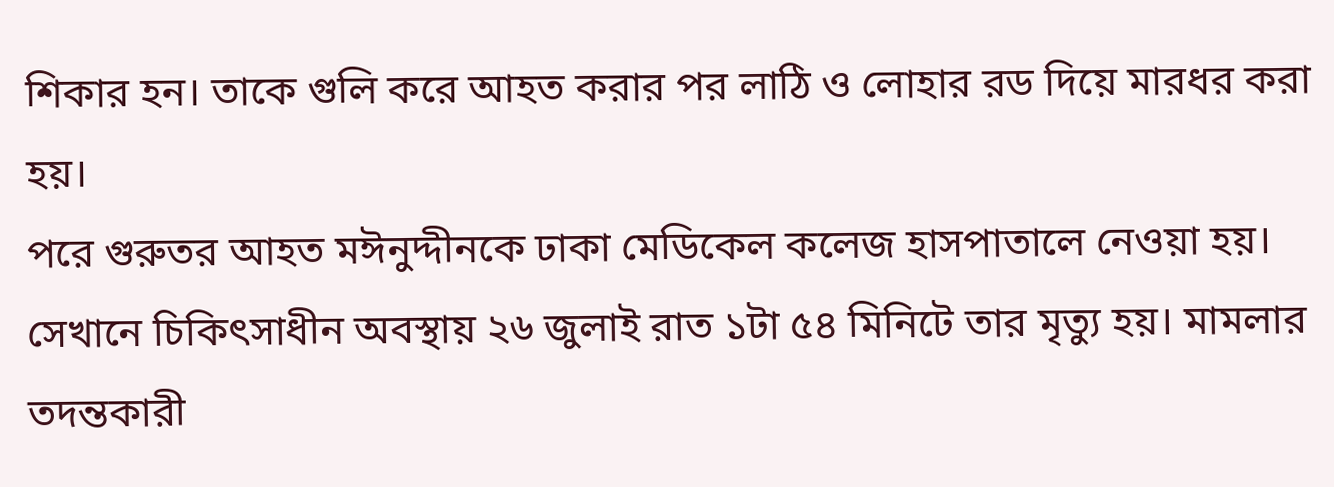শিকার হন। তাকে গুলি করে আহত করার পর লাঠি ও লোহার রড দিয়ে মারধর করা হয়।
পরে গুরুতর আহত মঈনুদ্দীনকে ঢাকা মেডিকেল কলেজ হাসপাতালে নেওয়া হয়। সেখানে চিকিৎসাধীন অবস্থায় ২৬ জুলাই রাত ১টা ৫৪ মিনিটে তার মৃত্যু হয়। মামলার তদন্তকারী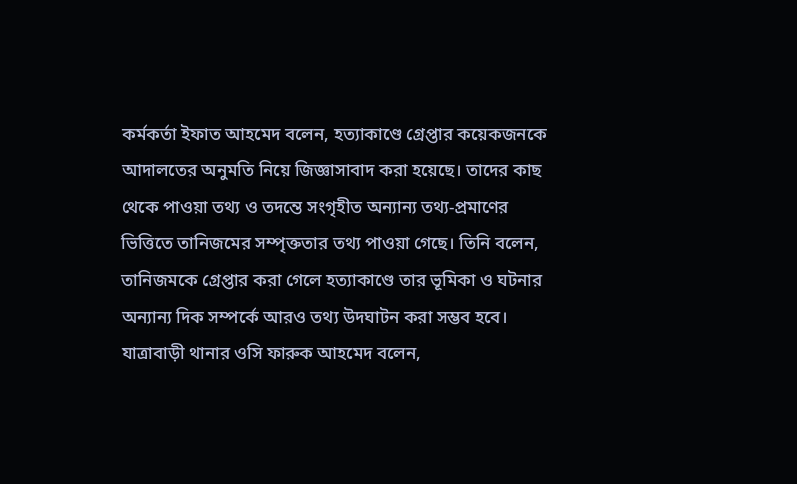কর্মকর্তা ইফাত আহমেদ বলেন, হত্যাকাণ্ডে গ্রেপ্তার কয়েকজনকে আদালতের অনুমতি নিয়ে জিজ্ঞাসাবাদ করা হয়েছে। তাদের কাছ থেকে পাওয়া তথ্য ও তদন্তে সংগৃহীত অন্যান্য তথ্য-প্রমাণের ভিত্তিতে তানিজমের সম্পৃক্ততার তথ্য পাওয়া গেছে। তিনি বলেন, তানিজমকে গ্রেপ্তার করা গেলে হত্যাকাণ্ডে তার ভূমিকা ও ঘটনার অন্যান্য দিক সম্পর্কে আরও তথ্য উদঘাটন করা সম্ভব হবে। যাত্রাবাড়ী থানার ওসি ফারুক আহমেদ বলেন,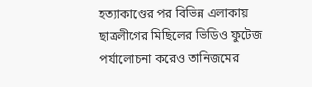হত্যাকাণ্ডের পর বিভিন্ন এলাকায় ছাত্রলীগের মিছিলের ভিডিও ফুটেজ পর্যালোচনা করেও তানিজমের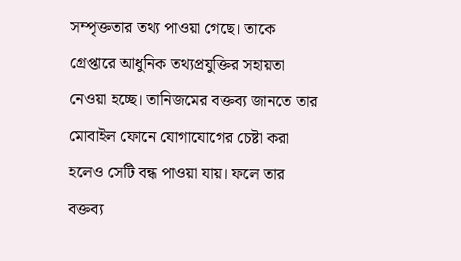সম্পৃক্ততার তথ্য পাওয়া গেছে। তাকে গ্রেপ্তারে আধুনিক তথ্যপ্রযুক্তির সহায়তা নেওয়া হচ্ছে। তানিজমের বক্তব্য জানতে তার মোবাইল ফোনে যোগাযোগের চেষ্টা করা হলেও সেটি বন্ধ পাওয়া যায়। ফলে তার বক্তব্য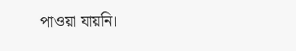পাওয়া যায়নি।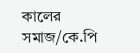কালের সমাজ/কে.পি